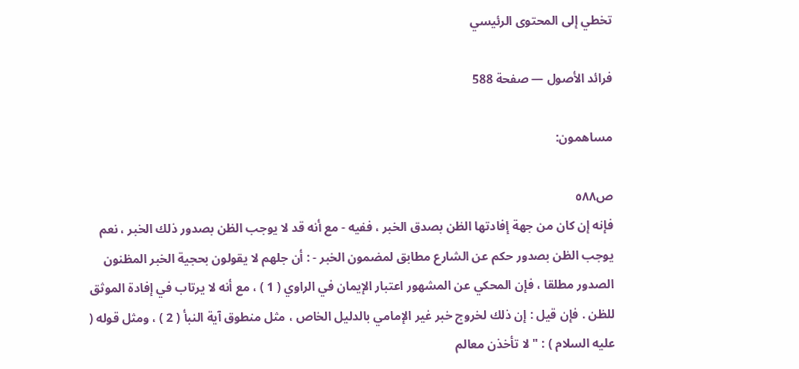تخطي إلى المحتوى الرئيسي

فرائد الأصول — صفحة 588

مساهمون:

ص٥٨٨
فإنه إن كان من جهة إفادتها الظن بصدق الخبر ، ففيه - مع أنه قد لا يوجب الظن بصدور ذلك الخبر ، نعم يوجب الظن بصدور حكم عن الشارع مطابق لمضمون الخبر - : أن جلهم لا يقولون بحجية الخبر المظنون الصدور مطلقا ، فإن المحكي عن المشهور اعتبار الإيمان في الراوي ( 1 ) ، مع أنه لا يرتاب في إفادة الموثق للظن . فإن قيل : إن ذلك لخروج خبر غير الإمامي بالدليل الخاص ، مثل منطوق آية النبأ ( 2 ) ، ومثل قوله ( عليه السلام ) : " لا تأخذن معالم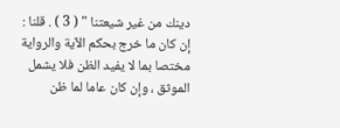دينك من غير شيعتنا " ( 3 ) . قلنا : إن كان ما خرج بحكم الآية والرواية مختصا بما لا يفيد الظن فلا يشمل الموثق ، وإن كان عاما لما ظن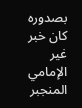بصدوره كان خبر غير الإمامي المنجبر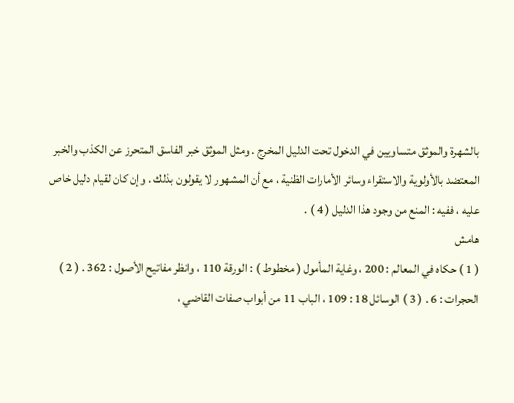بالشهرة والموثق متساويين في الدخول تحت الدليل المخرج . ومثل الموثق خبر الفاسق المتحرز عن الكذب والخبر المعتضد بالأولوية والاستقراء وسائر الأمارات الظنية ، مع أن المشهور لا يقولون بذلك . وإن كان لقيام دليل خاص عليه ، ففيه : المنع من وجود هذا الدليل ( 4 ) .
هامش
( 1 ) حكاه في المعالم : 200 ، وغاية المأمول ( مخطوط ) : الورقة 110 ، وانظر مفاتيح الأصول : 362 . ( 2 ) الحجرات : 6 . ( 3 ) الوسائل 18 : 109 ، الباب 11 من أبواب صفات القاضي ،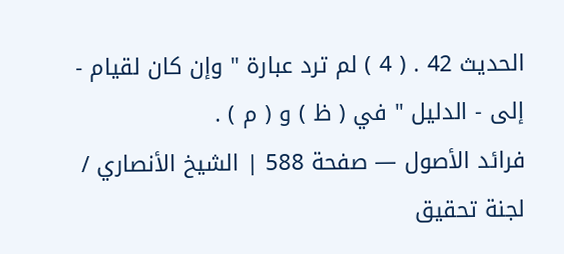الحديث 42 . ( 4 ) لم ترد عبارة " وإن كان لقيام - إلى - الدليل " في ( ظ ) و ( م ) .
فرائد الأصول — صفحة 588 | الشيخ الأنصاري / لجنة تحقيق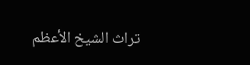تراث الشيخ الأعظم